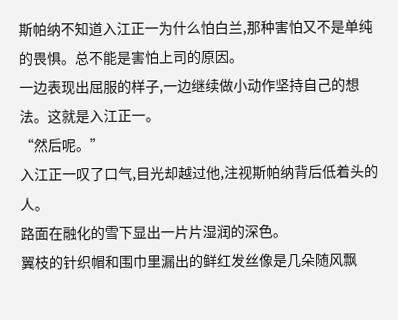斯帕纳不知道入江正一为什么怕白兰,那种害怕又不是单纯的畏惧。总不能是害怕上司的原因。
一边表现出屈服的样子,一边继续做小动作坚持自己的想法。这就是入江正一。
“然后呢。”
入江正一叹了口气,目光却越过他,注视斯帕纳背后低着头的人。
路面在融化的雪下显出一片片湿润的深色。
翼枝的针织帽和围巾里漏出的鲜红发丝像是几朵随风飘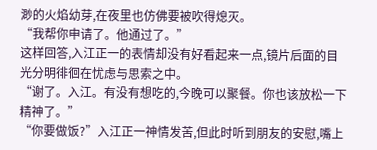渺的火焰幼芽,在夜里也仿佛要被吹得熄灭。
“我帮你申请了。他通过了。”
这样回答,入江正一的表情却没有好看起来一点,镜片后面的目光分明徘徊在忧虑与思索之中。
“谢了。入江。有没有想吃的,今晚可以聚餐。你也该放松一下精神了。”
“你要做饭?”入江正一神情发苦,但此时听到朋友的安慰,嘴上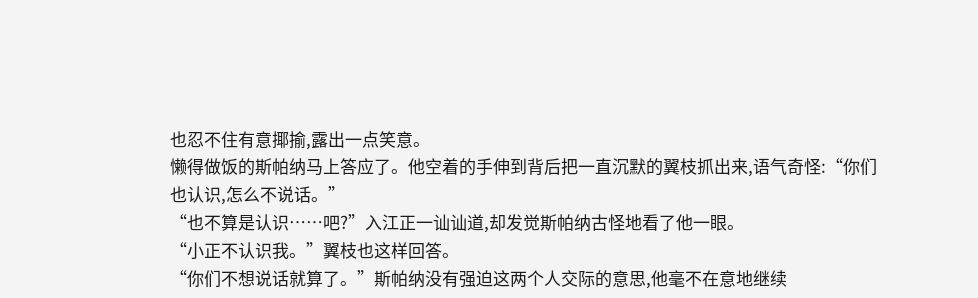也忍不住有意揶揄,露出一点笑意。
懒得做饭的斯帕纳马上答应了。他空着的手伸到背后把一直沉默的翼枝抓出来,语气奇怪:“你们也认识,怎么不说话。”
“也不算是认识……吧?”入江正一讪讪道,却发觉斯帕纳古怪地看了他一眼。
“小正不认识我。”翼枝也这样回答。
“你们不想说话就算了。”斯帕纳没有强迫这两个人交际的意思,他毫不在意地继续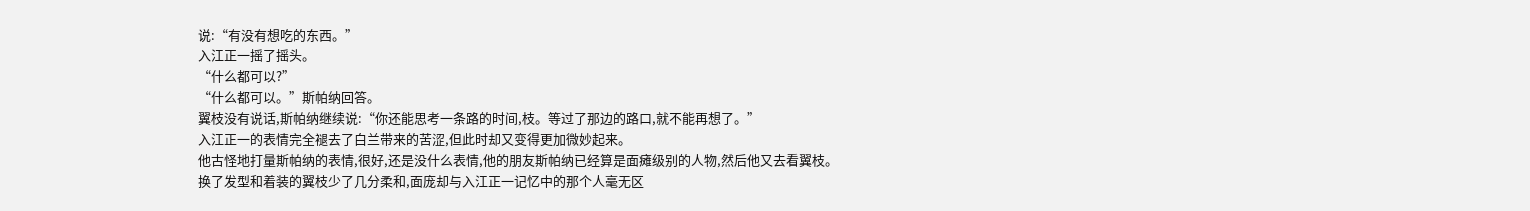说:“有没有想吃的东西。”
入江正一摇了摇头。
“什么都可以?”
“什么都可以。”斯帕纳回答。
翼枝没有说话,斯帕纳继续说:“你还能思考一条路的时间,枝。等过了那边的路口,就不能再想了。”
入江正一的表情完全褪去了白兰带来的苦涩,但此时却又变得更加微妙起来。
他古怪地打量斯帕纳的表情,很好,还是没什么表情,他的朋友斯帕纳已经算是面瘫级别的人物,然后他又去看翼枝。
换了发型和着装的翼枝少了几分柔和,面庞却与入江正一记忆中的那个人毫无区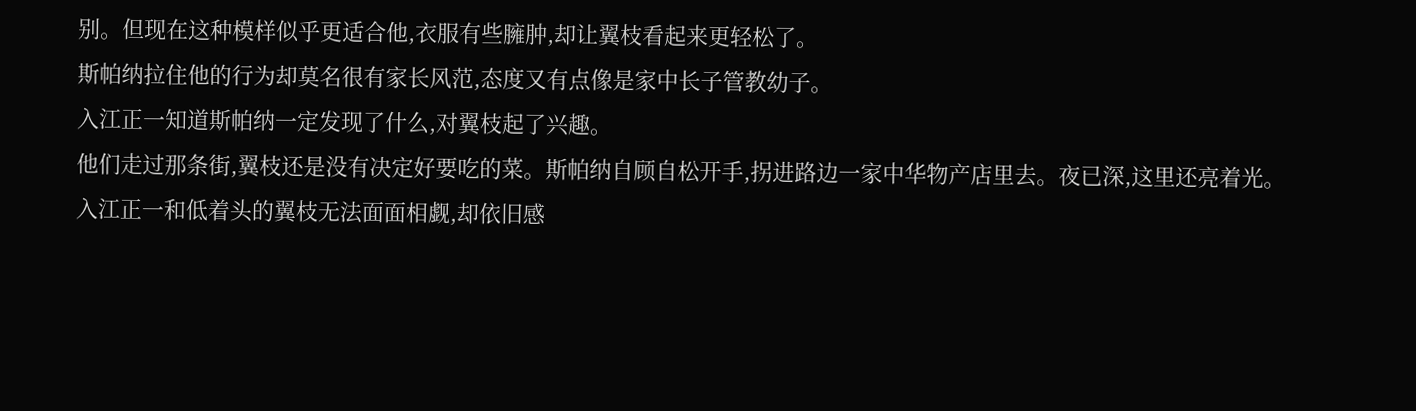别。但现在这种模样似乎更适合他,衣服有些臃肿,却让翼枝看起来更轻松了。
斯帕纳拉住他的行为却莫名很有家长风范,态度又有点像是家中长子管教幼子。
入江正一知道斯帕纳一定发现了什么,对翼枝起了兴趣。
他们走过那条街,翼枝还是没有决定好要吃的菜。斯帕纳自顾自松开手,拐进路边一家中华物产店里去。夜已深,这里还亮着光。
入江正一和低着头的翼枝无法面面相觑,却依旧感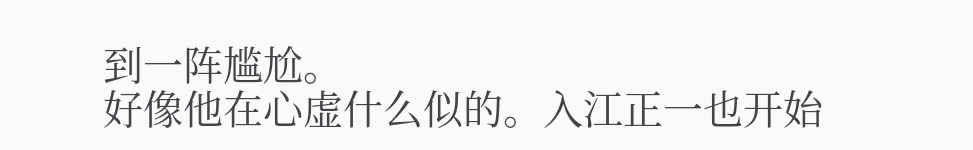到一阵尴尬。
好像他在心虚什么似的。入江正一也开始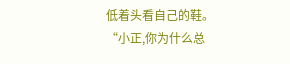低着头看自己的鞋。
“小正,你为什么总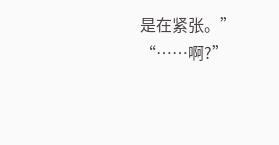是在紧张。”
“……啊?”